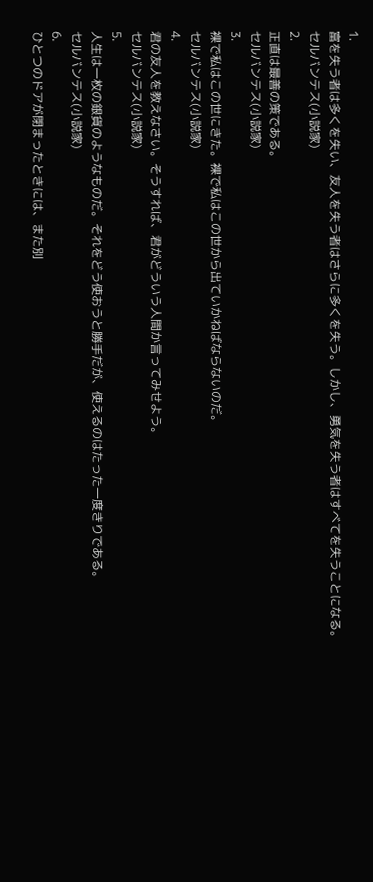1.
富を失う者は多くを失い、友人を失う者はさらに多くを失う。しかし、勇気を失う者はすべてを失うことになる。
セルバンテス(小説家)
2.
正直は最善の策である。
セルバンテス(小説家)
3.
裸で私はこの世にきた。裸で私はこの世から出ていかねばならないのだ。
セルバンテス(小説家)
4.
君の友人を教えなさい。そうすれば、君がどういう人間か言ってみせよう。
セルバンテス(小説家)
5.
人生は一枚の銀貨のようなものだ。それをどう使おうと勝手だが、使えるのはたった一度きりである。
セルバンテス(小説家)
6.
ひとつのドアが閉まったときには、また別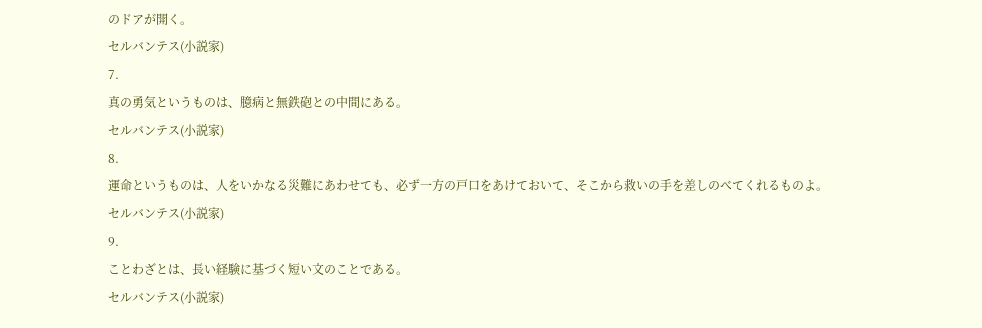のドアが開く。
セルバンテス(小説家)
7.
真の勇気というものは、臆病と無鉄砲との中間にある。
セルバンテス(小説家)
8.
運命というものは、人をいかなる災難にあわせても、必ず一方の戸口をあけておいて、そこから救いの手を差しのべてくれるものよ。
セルバンテス(小説家)
9.
ことわざとは、長い経験に基づく短い文のことである。
セルバンテス(小説家)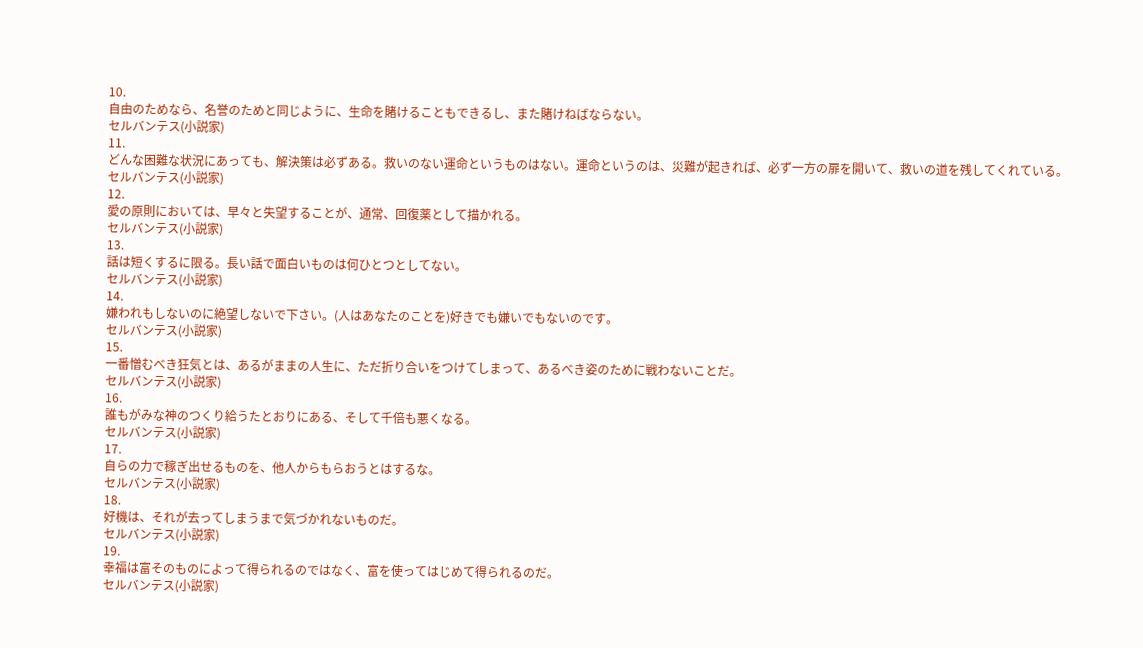10.
自由のためなら、名誉のためと同じように、生命を賭けることもできるし、また賭けねばならない。
セルバンテス(小説家)
11.
どんな困難な状況にあっても、解決策は必ずある。救いのない運命というものはない。運命というのは、災難が起きれば、必ず一方の扉を開いて、救いの道を残してくれている。
セルバンテス(小説家)
12.
愛の原則においては、早々と失望することが、通常、回復薬として描かれる。
セルバンテス(小説家)
13.
話は短くするに限る。長い話で面白いものは何ひとつとしてない。
セルバンテス(小説家)
14.
嫌われもしないのに絶望しないで下さい。(人はあなたのことを)好きでも嫌いでもないのです。
セルバンテス(小説家)
15.
一番憎むべき狂気とは、あるがままの人生に、ただ折り合いをつけてしまって、あるべき姿のために戦わないことだ。
セルバンテス(小説家)
16.
誰もがみな神のつくり給うたとおりにある、そして千倍も悪くなる。
セルバンテス(小説家)
17.
自らの力で稼ぎ出せるものを、他人からもらおうとはするな。
セルバンテス(小説家)
18.
好機は、それが去ってしまうまで気づかれないものだ。
セルバンテス(小説家)
19.
幸福は富そのものによって得られるのではなく、富を使ってはじめて得られるのだ。
セルバンテス(小説家)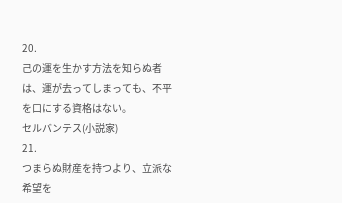20.
己の運を生かす方法を知らぬ者は、運が去ってしまっても、不平を口にする資格はない。
セルバンテス(小説家)
21.
つまらぬ財産を持つより、立派な希望を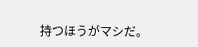持つほうがマシだ。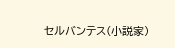セルバンテス(小説家)